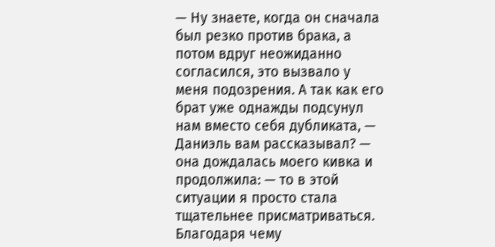— Ну знаете, когда он сначала был резко против брака, а потом вдруг неожиданно согласился, это вызвало у меня подозрения. А так как его брат уже однажды подсунул нам вместо себя дубликата, — Даниэль вам рассказывал? — она дождалась моего кивка и продолжила: — то в этой ситуации я просто стала тщательнее присматриваться. Благодаря чему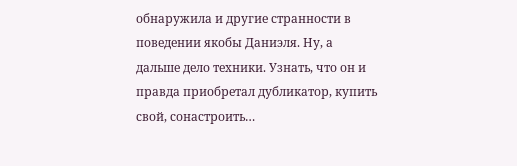обнаружила и другие странности в поведении якобы Даниэля. Ну, а дальше дело техники. Узнать, что он и правда приобретал дубликатор, купить свой, сонастроить…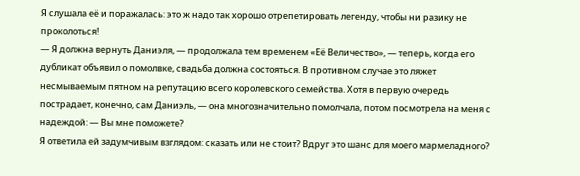Я слушала её и поражалась: это ж надо так хорошо отрепетировать легенду, чтобы ни разику не проколоться!
— Я должна вернуть Даниэля, — продолжала тем временем «Её Величество», — теперь, когда его дубликат объявил о помолвке, свадьба должна состояться. В противном случае это ляжет несмываемым пятном на репутацию всего королевского семейства. Хотя в первую очередь пострадает, конечно, сам Даниэль, — она многозначительно помолчала, потом посмотрела на меня с надеждой: — Вы мне поможете?
Я ответила ей задумчивым взглядом: сказать или не стоит? Вдруг это шанс для моего мармеладного?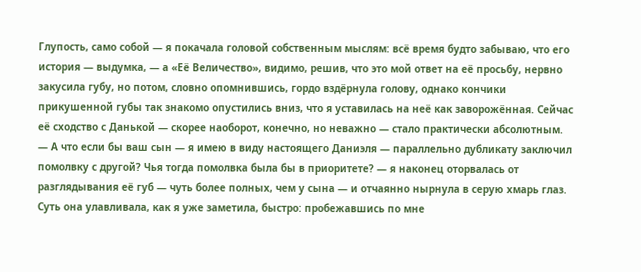Глупость, само собой — я покачала головой собственным мыслям: всё время будто забываю, что его история — выдумка, — а «Её Величество», видимо, решив, что это мой ответ на её просьбу, нервно закусила губу, но потом, словно опомнившись, гордо вздёрнула голову, однако кончики прикушенной губы так знакомо опустились вниз, что я уставилась на неё как заворожённая. Сейчас её сходство с Данькой — скорее наоборот, конечно, но неважно — стало практически абсолютным.
— А что если бы ваш сын — я имею в виду настоящего Даниэля — параллельно дубликату заключил помолвку с другой? Чья тогда помолвка была бы в приоритете? — я наконец оторвалась от разглядывания её губ — чуть более полных, чем у сына — и отчаянно нырнула в серую хмарь глаз.
Суть она улавливала, как я уже заметила, быстро: пробежавшись по мне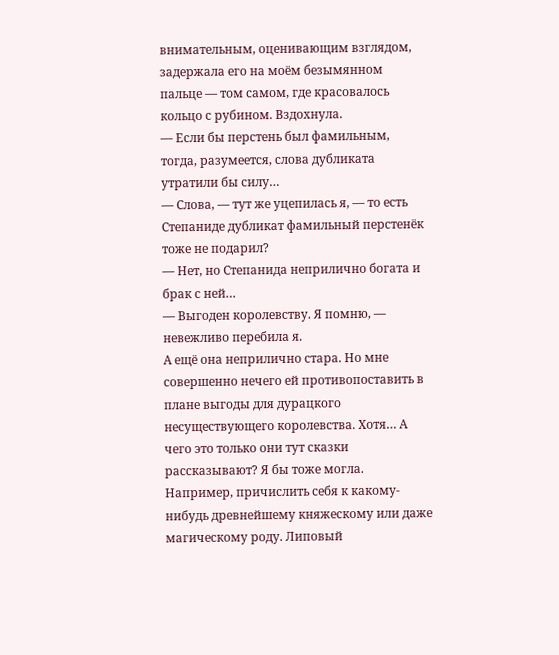внимательным, оценивающим взглядом, задержала его на моём безымянном пальце — том самом, где красовалось кольцо с рубином. Вздохнула.
— Если бы перстень был фамильным, тогда, разумеется, слова дубликата утратили бы силу…
— Слова, — тут же уцепилась я, — то есть Степаниде дубликат фамильный перстенёк тоже не подарил?
— Нет, но Степанида неприлично богата и брак с ней…
— Выгоден королевству. Я помню, — невежливо перебила я.
А ещё она неприлично стара. Но мне совершенно нечего ей противопоставить в плане выгоды для дурацкого несуществующего королевства. Хотя… А чего это только они тут сказки рассказывают? Я бы тоже могла. Например, причислить себя к какому-нибудь древнейшему княжескому или даже магическому роду. Липовый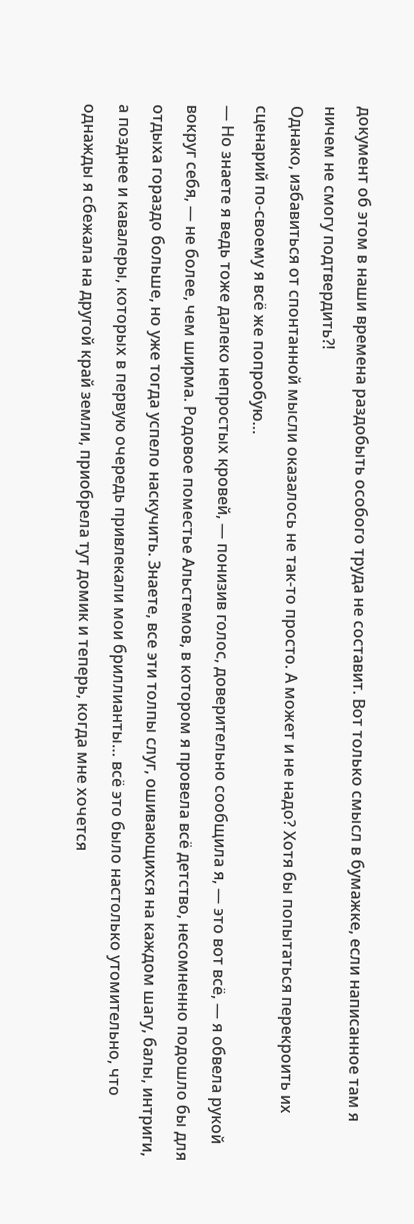документ об этом в наши времена раздобыть особого труда не составит. Вот только смысл в бумажке, если написанное там я ничем не смогу подтвердить?!
Однако, избавиться от спонтанной мысли оказалось не так-то просто. А может и не надо? Хотя бы попытаться перекроить их сценарий по-своему я всё же попробую…
— Но знаете я ведь тоже далеко непростых кровей, — понизив голос, доверительно сообщила я, — это вот всё, — я обвела рукой вокруг себя, — не более, чем ширма. Родовое поместье Альстемов, в котором я провела всё детство, несомненно подошло бы для отдыха гораздо больше, но уже тогда успело наскучить. Знаете, все эти толпы слуг, ошивающихся на каждом шагу, балы, интриги, а позднее и кавалеры, которых в первую очередь привлекали мои бриллианты… всё это было настолько утомительно, что однажды я сбежала на другой край земли, приобрела тут домик и теперь, когда мне хочется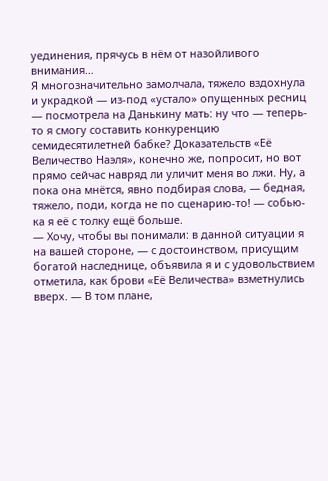уединения, прячусь в нём от назойливого внимания…
Я многозначительно замолчала, тяжело вздохнула и украдкой — из-под «устало» опущенных ресниц — посмотрела на Данькину мать: ну что — теперь-то я смогу составить конкуренцию семидесятилетней бабке? Доказательств «Её Величество Наэля», конечно же, попросит, но вот прямо сейчас навряд ли уличит меня во лжи. Ну, а пока она мнётся, явно подбирая слова, — бедная, тяжело, поди, когда не по сценарию-то! — собью-ка я её с толку ещё больше.
— Хочу, чтобы вы понимали: в данной ситуации я на вашей стороне, — с достоинством, присущим богатой наследнице, объявила я и с удовольствием отметила, как брови «Её Величества» взметнулись вверх. — В том плане,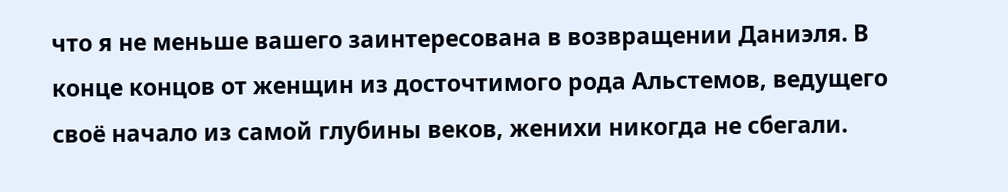что я не меньше вашего заинтересована в возвращении Даниэля. В конце концов от женщин из досточтимого рода Альстемов, ведущего своё начало из самой глубины веков, женихи никогда не сбегали.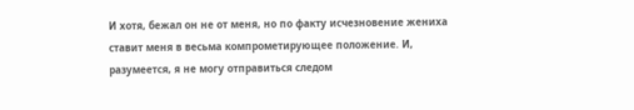И хотя, бежал он не от меня, но по факту исчезновение жениха ставит меня в весьма компрометирующее положение. И, разумеется, я не могу отправиться следом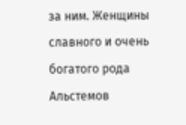за ним. Женщины славного и очень богатого рода Альстемов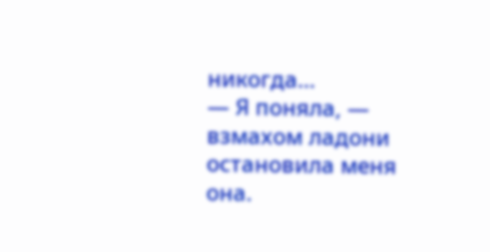никогда…
— Я поняла, — взмахом ладони остановила меня она.